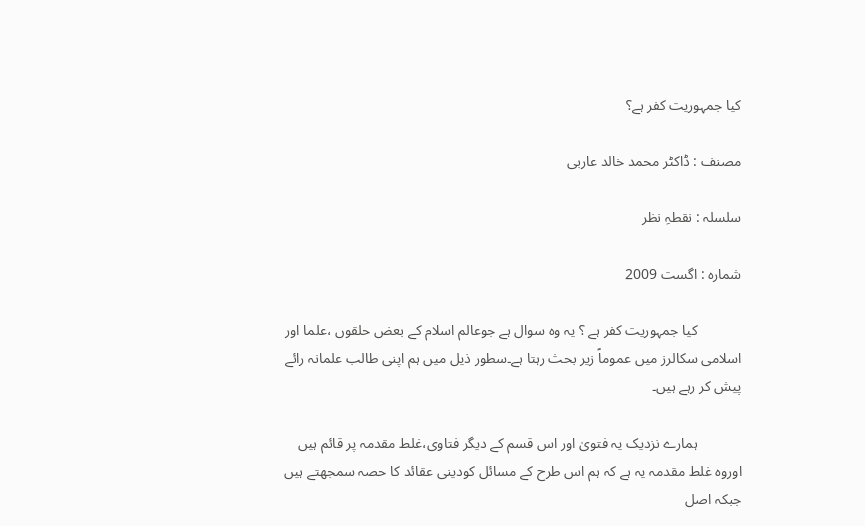کیا جمہوریت کفر ہے؟

مصنف : ڈاکٹر محمد خالد عاربی

سلسلہ : نقطہِ نظر

شمارہ : اگست 2009

            کیا جمہوریت کفر ہے ؟ یہ وہ سوال ہے جوعالم اسلام کے بعض حلقوں ،علما اور اسلامی سکالرز میں عموماً زیر بحث رہتا ہے۔سطور ذیل میں ہم اپنی طالب علمانہ رائے پیش کر رہے ہیں۔

            ہمارے نزدیک یہ فتویٰ اور اس قسم کے دیگر فتاوی،غلط مقدمہ پر قائم ہیں اوروہ غلط مقدمہ یہ ہے کہ ہم اس طرح کے مسائل کودینی عقائد کا حصہ سمجھتے ہیں جبکہ اصل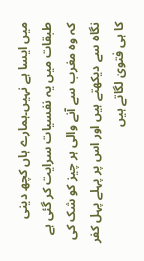میں ایسا ہے نہیں۔ہمارے ہاں کچھ دینی طبقات میں یہ نفسیات سرایت کر گئی ہے کہ وہ مغرب سے آنے والی ہر چیز کو شک کی نگاہ سے دیکھتے ہیں اور اس پر پہلے پہل کفر کا ہی فتویٰ لگاتے ہیں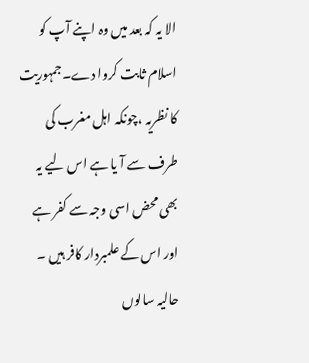الا یہ کہ بعد میں وہ اپنے آپ کو اسلام ثابت کروا دے۔جمہوریت کا نظریہ ،چونکہ اہل مغرب کی طرف سے آ یا ہے اس لیے یہ بھی محض اسی وجہ سے کفر ہے اور اس کے علمبردار کافر ہیں ۔ حالیہ سالوں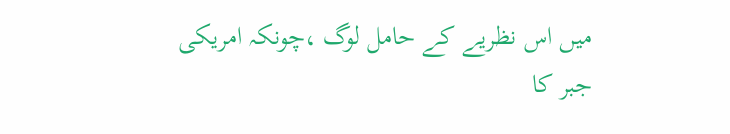میں اس نظریے کے حامل لوگ ،چونکہ امریکی جبر کا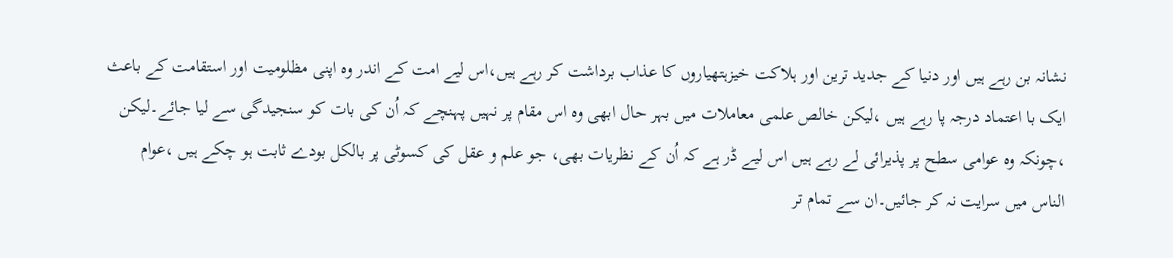نشانہ بن رہے ہیں اور دنیا کے جدید ترین اور ہلاکت خیزہتھیاروں کا عذاب برداشت کر رہے ہیں،اس لیے امت کے اندر وہ اپنی مظلومیت اور استقامت کے باعث ایک با اعتماد درجہ پا رہے ہیں ،لیکن خالص علمی معاملات میں بہر حال ابھی وہ اس مقام پر نہیں پہنچے کہ اُن کی بات کو سنجیدگی سے لیا جائے۔لیکن ،چونکہ وہ عوامی سطح پر پذیرائی لے رہے ہیں اس لیے ڈر ہے کہ اُن کے نظریات بھی، جو علم و عقل کی کسوٹی پر بالکل بودے ثابت ہو چکے ہیں ،عوام الناس میں سرایت نہ کر جائیں۔ان سے تمام تر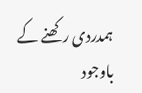ہمدردی رکھنے کے باوجود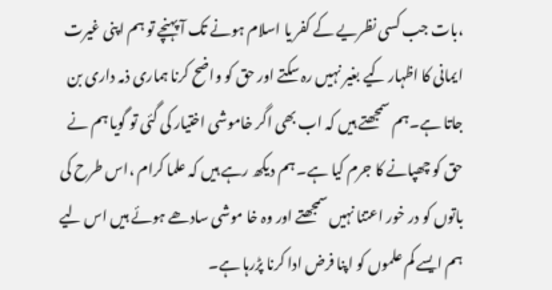،بات جب کسی نظریے کے کفر یا اسلام ہونے تک آ پہنچے تو ہم اپنی غیرت ایمانی کا اظہار کیے بغیر نہیں رہ سکتے اور حق کو واضح کرنا ہماری ذمہ داری بن جاتا ہے۔ہم سمجھتے ہیں کہ اب بھی اگر خاموشی اختیار کی گئی تو گویا ہم نے حق کو چھپانے کا جرم کیا ہے۔ ہم دیکھ رہے ہیں کہ علما کرام ،اس طرح کی باتوں کو در خور اعتنا نہیں سمجھتے اور وہ خا موشی سادھے ہوئے ہیں اس لیے ہم ایسے کم علموں کو اپنا فرض ادا کرنا پڑرہا ہے۔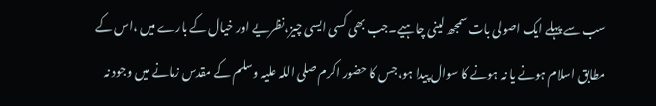سب سے پہلے ایک اصولی بات سمجھ لینی چاہیے۔جب بھی کسی ایسی چیز،نظریے اور خیال کے بارے میں ،اس کے مطابق اسلام ہونے یا نہ ہونے کا سوال پیدا ہو،جس کا حضور اکرم صلی اللہ علیہ وسلم کے مقدس زمانے میں وجود نہ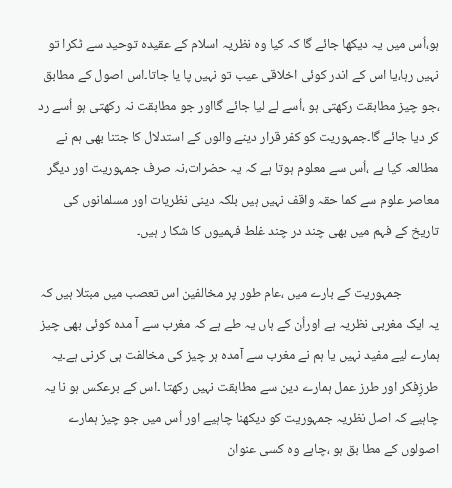ہو،اُس میں یہ دیکھا جائے گا کہ کیا وہ نظریہ اسلام کے عقیدہ توحید سے ٹکرا تو نہیں رہا،یا اس کے اندر کوئی اخلاقی عیب تو نہیں پا یا جاتا۔اس اصول کے مطابق ،جو چیز مطابقت رکھتی ہو ،اُسے لے لیا جائے گااور جو مطابقت نہ رکھتی ہو اُسے رد کر دیا جائے گا۔جمہوریت کو کفر قرار دینے والوں کے استدلال کا جتنا بھی ہم نے مطالعہ کیا ہے ،اُس سے معلوم ہوتا ہے کہ یہ حضرات،نہ صرف جمہوریت اور دیگر معاصر علوم سے کما حقہ واقف نہیں ہیں بلکہ دینی نظریات اور مسلمانوں کی تاریخ کے فہم میں بھی چند در چند غلط فہمیوں کا شکا ر ہیں۔

            جمہوریت کے بارے میں ،عام طور پر مخالفین اس تعصب میں مبتلا ہیں کہ یہ ایک مغربی نظریہ ہے اوراُن کے ہاں یہ طے ہے کہ مغرب سے آ مدہ کوئی بھی چیز ہمارے لیے مفید نہیں یا ہم نے مغرب سے آمدہ ہر چیز کی مخالفت ہی کرنی ہے۔یہ طرزِفکر اور طرز عمل ہمارے دین سے مطابقت نہیں رکھتا ۔اس کے برعکس ہو نا یہ چاہیے کہ اصل نظریہ جمہوریت کو دیکھنا چاہیے اور اُس میں جو چیز ہمارے اصولوں کے مطا بق ہو ،چاہے وہ کسی عنوان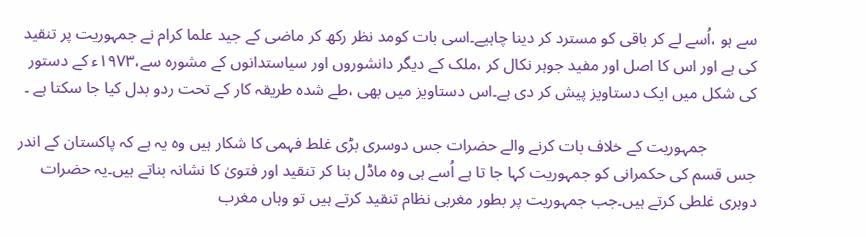سے ہو ،اُسے لے کر باقی کو مسترد کر دینا چاہیے۔اسی بات کومد نظر رکھ کر ماضی کے جید علما کرام نے جمہوریت پر تنقید کی ہے اور اس کا اصل اور مفید جوہر نکال کر ،ملک کے دیگر دانشوروں اور سیاستدانوں کے مشورہ سے،۱۹۷۳ء کے دستور کی شکل میں ایک دستاویز پیش کر دی ہے۔اس دستاویز میں بھی ،طے شدہ طریقہ کار کے تحت ردو بدل کیا جا سکتا ہے ۔

            جمہوریت کے خلاف بات کرنے والے حضرات جس دوسری بڑی غلط فہمی کا شکار ہیں وہ یہ ہے کہ پاکستان کے اندر جس قسم کی حکمرانی کو جمہوریت کہا جا تا ہے اُسے ہی وہ ماڈل بنا کر تنقید اور فتویٰ کا نشانہ بناتے ہیں۔یہ حضرات دوہری غلطی کرتے ہیں۔جب جمہوریت پر بطور مغربی نظام تنقید کرتے ہیں تو وہاں مغرب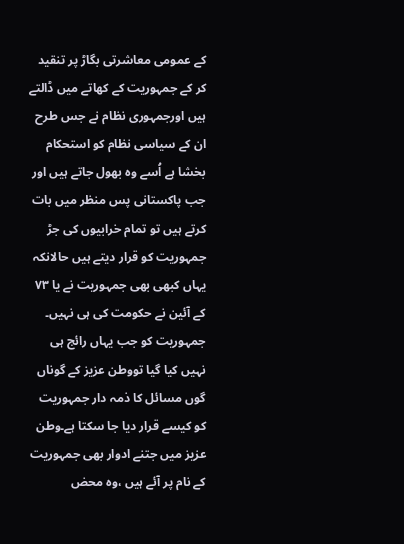کے عمومی معاشرتی بگاڑ پر تنقید کر کے جمہوریت کے کھاتے میں ڈالتے ہیں اورجمہوری نظام نے جس طرح ان کے سیاسی نظام کو استحکام بخشا ہے اُسے وہ بھول جاتے ہیں اور جب پاکستانی پس منظر میں بات کرتے ہیں تو تمام خرابیوں کی جڑ جمہوریت کو قرار دیتے ہیں حالانکہ یہاں کبھی بھی جمہوریت نے یا ۷۳ کے آئین نے حکومت کی ہی نہیں۔ جمہوریت کو جب یہاں رائج ہی نہیں کیا گیا تووطن عزیز کے گوناں گوں مسائل کا ذمہ دار جمہوریت کو کیسے قرار دیا جا سکتا ہے۔وطن عزیز میں جتنے ادوار بھی جمہوریت کے نام پر آئے ہیں ،وہ محض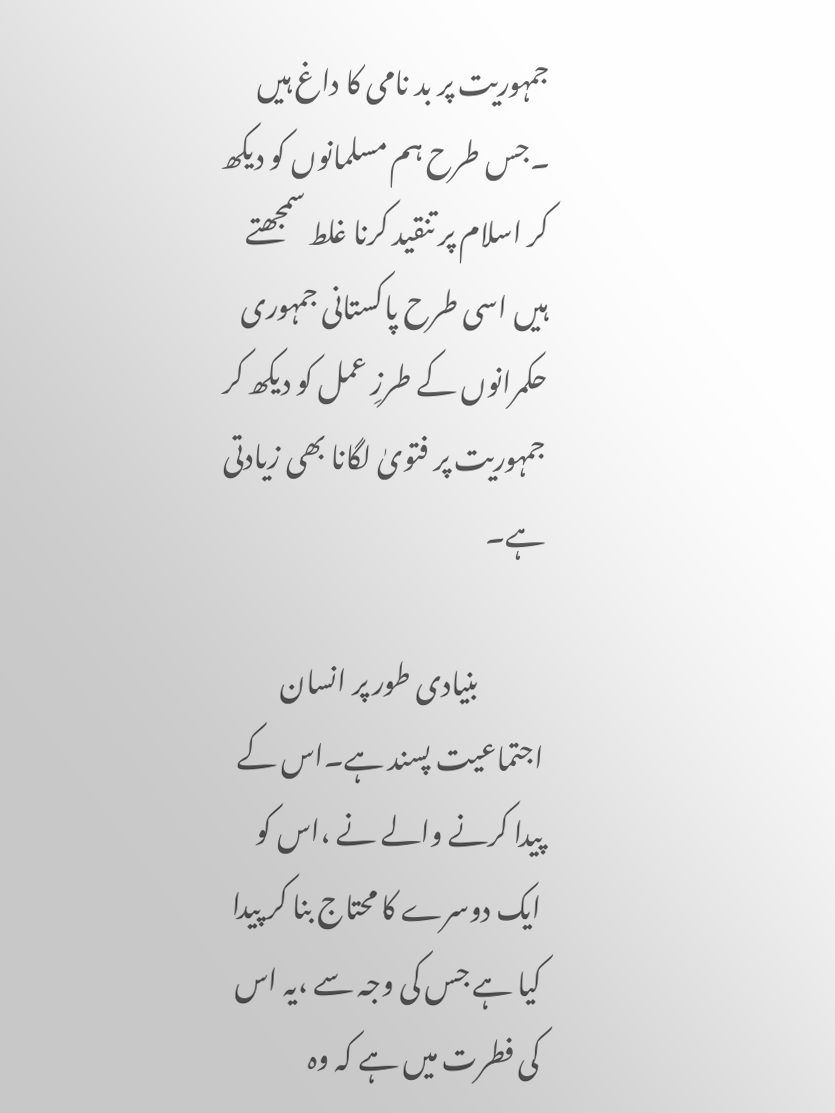جمہوریت پر بد نامی کا داغ ہیں ۔جس طرح ہم مسلمانوں کو دیکھ کر اسلام پر تنقید کرنا غلط سمجھتے ہیں اسی طرح پاکستانی جمہوری حکمرانوں کے طرزِ عمل کو دیکھ کر جمہوریت پر فتویٰ لگانا بھی زیادتی ہے۔

            بنیادی طور پر انسان اجتماعیت پسند ہے۔اس کے پیدا کرنے والے نے ،اس کو ایک دوسرے کا محتاج بنا کر پیدا کیا ہے جس کی وجہ سے ،یہ اس کی فطرت میں ہے کہ وہ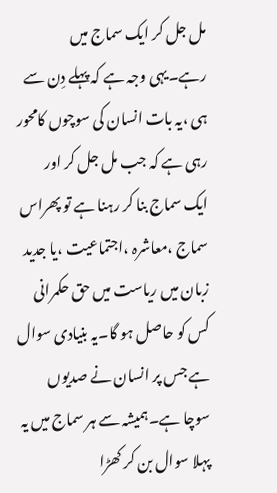مل جل کر ایک سماج میں رہے۔یہی وجہ ہے کہ پہلے دِن سے ہی ،یہ بات انسان کی سوچوں کامحور رہی ہے کہ جب مل جل کر اور ایک سماج بنا کر رہنا ہے تو پھراس سماج ،معاشرہ ،اجتماعیت ،یا جدید زبان میں ریاست میں حق حکمرانی کس کو حاصل ہو گا۔یہ بنیادی سوال ہے جس پر انسان نے صدیوں سوچا ہے۔ہمیشہ سے ہر سماج میں یہ پہلا سوال بن کر کھڑا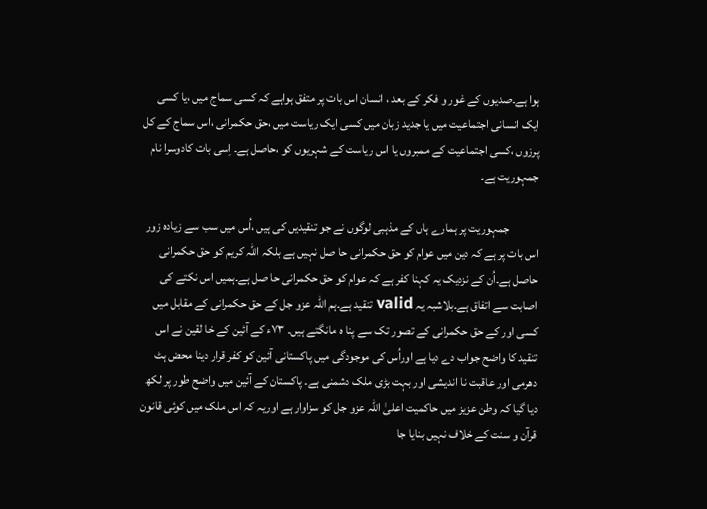ہوا ہے۔صدیوں کے غور و فکر کے بعد ، انسان اس بات پر متفق ہواہے کہ کسی سماج میں ،یا کسی ایک انسانی اجتماعیت میں یا جدید زبان میں کسی ایک ریاست میں ،حق حکمرانی ،اس سماج کے کل پرزوں ،کسی اجتماعیت کے ممبروں یا اس ریاست کے شہریوں کو ،حاصل ہے۔ اِسی بات کادوسرا نام جمہوریت ہے۔

            جمہوریت پر ہمارے ہاں کے مذہبی لوگوں نے جو تنقیدیں کی ہیں ،اُس میں سب سے زیادہ زور اس بات پر ہے کہ دین میں عوام کو حق حکمرانی حا صل نہیں ہے بلکہ اللہ کریم کو حق حکمرانی حاصل ہے۔اُن کے نزدیک یہ کہنا کفر ہے کہ عوام کو حق حکمرانی حا صل ہے۔ہمیں اس نکتے کی اصابت سے اتفاق ہے۔بلاشبہ یہ valid تنقید ہے۔ہم اللہ عزو جل کے حق حکمرانی کے مقابل میں کسی اور کے حق حکمرانی کے تصور تک سے پنا ہ مانگتے ہیں۔ ۷۳ء کے آئین کے خا لقین نے اس تنقید کا واضح جواب دے دیا ہے اوراُس کی موجودگی میں پاکستانی آئین کو کفر قرار دینا محض ہٹ دھرمی اور عاقبت نا اندیشی اور بہت بڑی ملک دشمنی ہے۔ پاکستان کے آئین میں واضح طور پر لکھ دیا گیا کہ وطن عزیز میں حاکمیت اعلیٰ اللہ عزو جل کو سزاوار ہے اوریہ کہ اس ملک میں کوئی قانون قرآن و سنت کے خلاف نہیں بنایا جا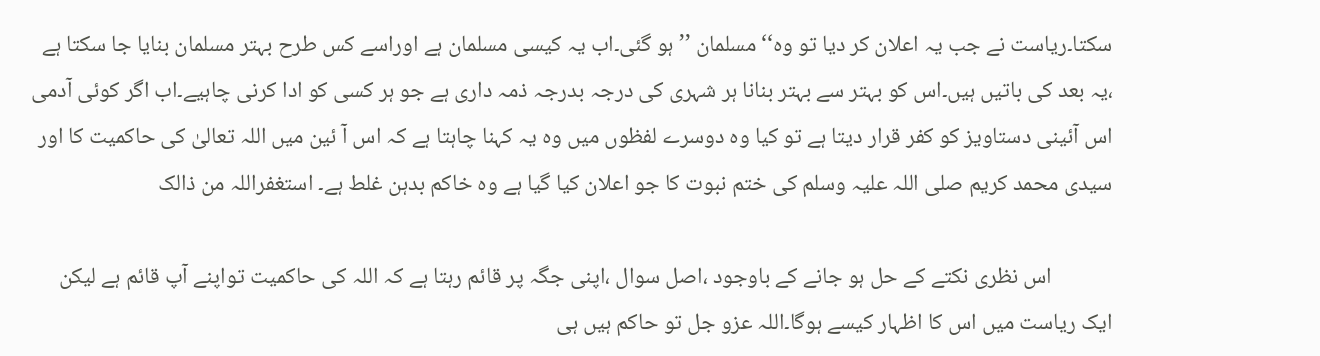سکتا۔ریاست نے جب یہ اعلان کر دیا تو وہ‘‘ مسلمان ’’ ہو گئی۔اب یہ کیسی مسلمان ہے اوراسے کس طرح بہتر مسلمان بنایا جا سکتا ہے ،یہ بعد کی باتیں ہیں۔اس کو بہتر سے بہتر بنانا ہر شہری کی درجہ بدرجہ ذمہ داری ہے جو ہر کسی کو ادا کرنی چاہیے۔اب اگر کوئی آدمی اس آئینی دستاویز کو کفر قرار دیتا ہے تو کیا وہ دوسرے لفظوں میں وہ یہ کہنا چاہتا ہے کہ اس آ ئین میں اللہ تعالیٰ کی حاکمیت کا اور سیدی محمد کریم صلی اللہ علیہ وسلم کی ختم نبوت کا جو اعلان کیا گیا ہے وہ خاکم بدہن غلط ہے۔ استغفراللہ من ذالک

            اس نظری نکتے کے حل ہو جانے کے باوجود ،اصل سوال ،اپنی جگہ پر قائم رہتا ہے کہ اللہ کی حاکمیت تواپنے آپ قائم ہے لیکن ایک ریاست میں اس کا اظہار کیسے ہوگا۔اللہ عزو جل تو حاکم ہیں ہی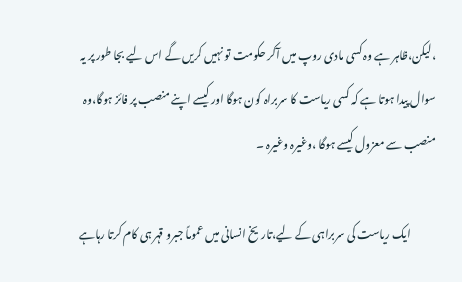،لیکن،ظاہر ہے وہ کسی مادی روپ میں آکر حکومت تو نہیں کریں گے اس لیے بجا طور پر یہ سوال پیدا ہوتا ہے کہ کسی ریاست کا سربراہ کون ہوگا اور کیسے اپنے منصب پر فائز ہوگا،وہ منصب سے معزول کیسے ہوگا ،وغیرہ وغیرہ ۔

            ایک ریاست کی سربراہی کے لیے،تاریخ انسانی میں عموماً جبرو قہر ہی کام کرتا رہاہے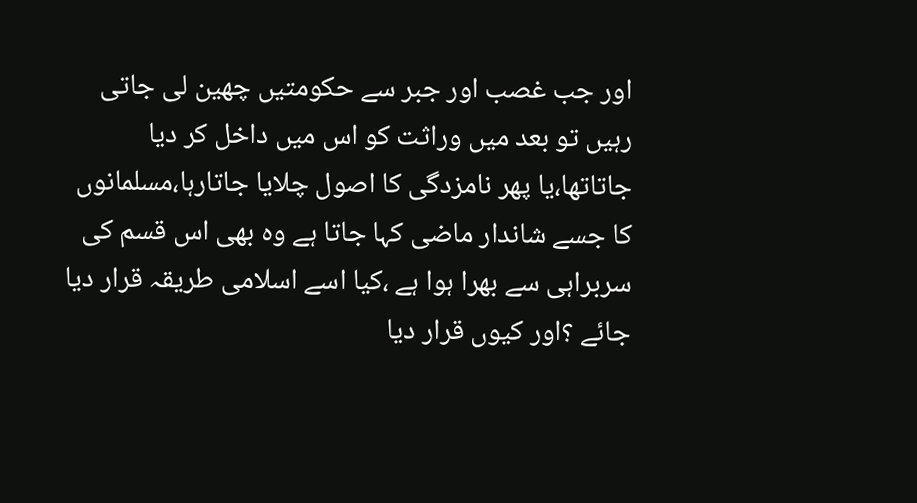اور جب غصب اور جبر سے حکومتیں چھین لی جاتی رہیں تو بعد میں وراثت کو اس میں داخل کر دیا جاتاتھا،یا پھر نامزدگی کا اصول چلایا جاتارہا،مسلمانوں کا جسے شاندار ماضی کہا جاتا ہے وہ بھی اس قسم کی سربراہی سے بھرا ہوا ہے ،کیا اسے اسلامی طریقہ قرار دیا جائے ؟اور کیوں قرار دیا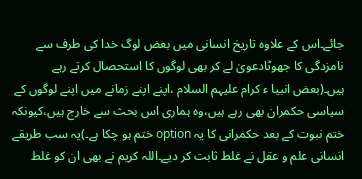جائے۔اس کے علاوہ تاریخ انسانی میں بعض لوگ خدا کی طرف سے نامزدگی کا جھوٹادعویٰ لے کر بھی لوگوں کا استحصال کرتے رہے ہیں۔(بعض انبیا ء کرام علیہم السلام ،اپنے اپنے زمانے میں اپنے لوگوں کے سیاسی حکمران بھی رہے ہیں،وہ ہماری اس بحث سے خارج ہیں،کیونکہ ختم نبوت کے بعد حکمرانی کا یہ option ختم ہو چکا ہے۔)یہ سب طریقے انسانی علم و عقل نے غلط ثابت کر دیے۔اللہ کریم نے بھی ان کو غلط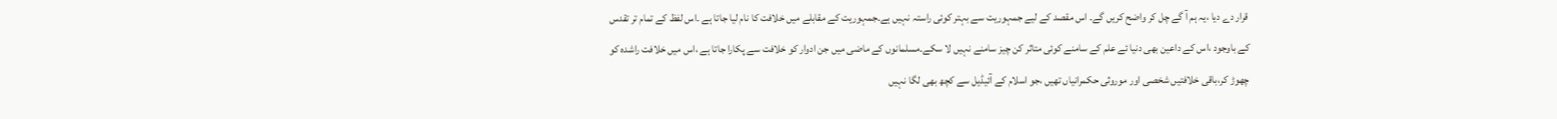قرار دے دیا ،یہ ہم آ گے چل کر واضح کریں گے۔ اس مقصد کے لیے جمہوریت سے بہتر کوئی راستہ نہیں ہے۔جمہوریت کے مقابلے میں خلافت کا نام لیا جاتا ہے ۔اس لفظ کے تمام تر تقدس کے باوجود ،اس کے داعین بھی دنیا ئے علم کے سامنے کوئی متاثر کن چیز سامنے نہیں لا سکے۔مسلمانوں کے ماضی میں جن ادوار کو خلافت سے پکارا جاتا ہے ،اس میں خلافت راشدہ کو چھوڑ کر،باقی خلافتیں شخصی اور موروثی حکمرانیاں تھیں ،جو اسلام کے آئیڈیل سے کچھ بھی لگا نہیں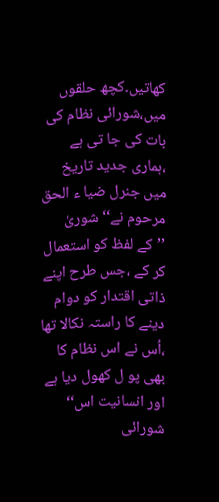کھاتیں۔کچھ حلقوں میں،شورائی نظام کی بات کی جا تی ہے ،ہماری جدید تاریخ میں جنرل ضیا ء الحق مرحوم نے‘‘ شوریٰ ’’کے لفظ کو استعمال کر کے ،جس طرح اپنے ذاتی اقتدار کو دوام دینے کا راستہ نکالا تھا ،اُس نے اس نظام کا بھی پو ل کھول دیا ہے اور انسانیت اس‘‘ شورائی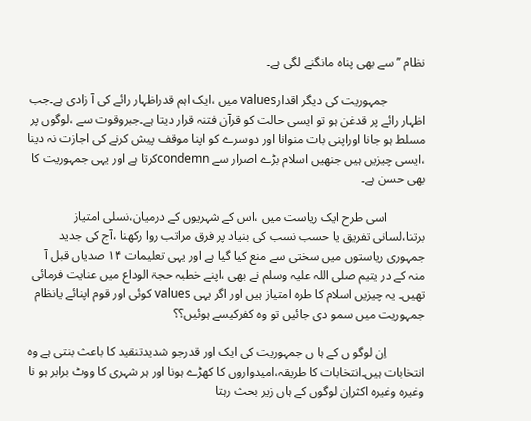نظام ’’ سے بھی پناہ مانگنے لگی ہے۔

            جمہوریت کی دیگر اقدارvalues میں ،ایک اہم قدراظہار رائے کی آ زادی ہے۔جب اظہار رائے پر قدغن ہو تو ایسی حالت کو قرآن فتنہ قرار دیتا ہے۔جبروقوت سے ،لوگوں پر مسلط ہو جانا اوراپنی بات منوانا اور دوسرے کو اپنا موقف پیش کرنے کی اجازت نہ دینا ،ایسی چیزیں ہیں جنھیں اسلام بڑے اصرار سے condemnکرتا ہے اور یہی جمہوریت کا بھی حسن ہے۔

            اسی طرح ایک ریاست میں ،اس کے شہریوں کے درمیان،نسلی امتیاز برتنا،لسانی تفریق یا حسب نسب کی بنیاد پر فرق مراتب روا رکھنا ،آج کی جدید جمہوری ریاستوں میں سختی سے منع کیا گیا ہے اور یہی تعلیمات ۱۴ صدیاں قبل آ منہ کے در یتیم صلی اللہ علیہ وسلم نے بھی ،اپنے خطبہ حجۃ الوداع میں عنایت فرمائی تھیں۔ یہ چیزیں اسلام کا طرہ امتیاز ہیں اور اگر یہی values کوئی اور قوم اپنائے یانظام جمہوریت میں سمو دی جائیں تو وہ کفرکیسے ہوئیں؟؟

            اِن لوگو ں کے ہا ں جمہوریت کی ایک اور قدرجو شدیدتنقید کا باعث بنتی ہے وہ انتخابات ہیں۔انتخابات کا طریقہ،امیدواروں کا کھڑے ہونا اور ہر شہری کا ووٹ برابر ہو نا وغیرہ وغیرہ اکثراِن لوگوں کے ہاں زیر بحث رہتا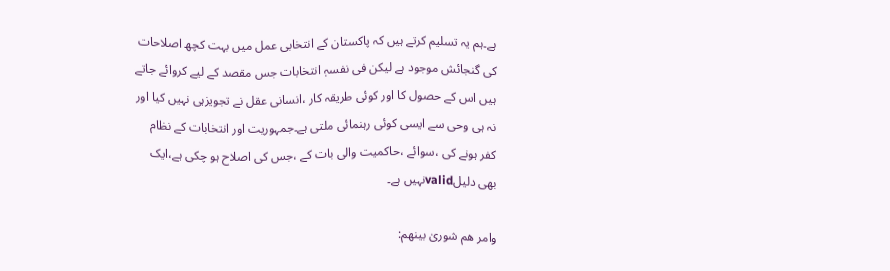ہے۔ہم یہ تسلیم کرتے ہیں کہ پاکستان کے انتخابی عمل میں بہت کچھ اصلاحات کی گنجائش موجود ہے لیکن فی نفسہٖ انتخابات جس مقصد کے لیے کروائے جاتے ہیں اس کے حصول کا اور کوئی طریقہ کار ،انسانی عقل نے تجویزہی نہیں کیا اور نہ ہی وحی سے ایسی کوئی رہنمائی ملتی ہے۔جمہوریت اور انتخابات کے نظام کفر ہونے کی ،سوائے ،حاکمیت والی بات کے ،جس کی اصلاح ہو چکی ہے،ایک بھی دلیلvalidنہیں ہے۔

وامر ھم شوریٰ بینھم: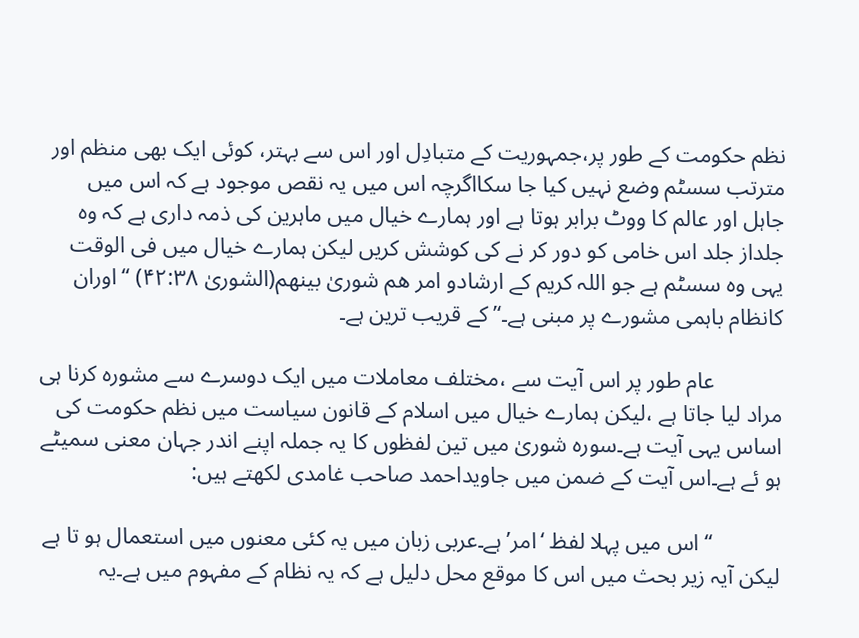نظم حکومت کے طور پر،جمہوریت کے متبادِل اور اس سے بہتر، کوئی ایک بھی منظم اور مترتب سسٹم وضع نہیں کیا جا سکااگرچہ اس میں یہ نقص موجود ہے کہ اس میں جاہل اور عالم کا ووٹ برابر ہوتا ہے اور ہمارے خیال میں ماہرین کی ذمہ داری ہے کہ وہ جلداز جلد اس خامی کو دور کر نے کی کوشش کریں لیکن ہمارے خیال میں فی الوقت یہی وہ سسٹم ہے جو اللہ کریم کے ارشادو امر ھم شوریٰ بینھم(الشوریٰ ۴۲:۳۸) ‘‘اوران کانظام باہمی مشورے پر مبنی ہے۔‘’ کے قریب ترین ہے۔

            عام طور پر اس آیت سے ،مختلف معاملات میں ایک دوسرے سے مشورہ کرنا ہی مراد لیا جاتا ہے ،لیکن ہمارے خیال میں اسلام کے قانون سیاست میں نظم حکومت کی اساس یہی آیت ہے۔سورہ شوریٰ میں تین لفظوں کا یہ جملہ اپنے اندر جہان معنی سمیٹے ہو ئے ہے۔اس آیت کے ضمن میں جاویداحمد صاحب غامدی لکھتے ہیں:

            ‘‘اس میں پہلا لفظ ‘امر’ہے۔عربی زبان میں یہ کئی معنوں میں استعمال ہو تا ہے لیکن آیہ زیر بحث میں اس کا موقع محل دلیل ہے کہ یہ نظام کے مفہوم میں ہے۔یہ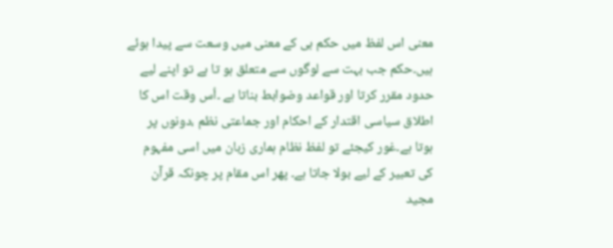معنی اس لفظ میں حکم ہی کے معنی میں وسعت سے پیدا ہوئے ہیں۔حکم جب بہت سے لوگوں سے متعلق ہو تا ہے تو اپنے لیے حدود مقرر کرتا اور قواعد وضوابط بناتا ہے ۔اُس وقت اس کا اطلاق سیاسی اقتدار کے احکام اور جماعتی نظم ،دونوں پر ہوتا ہے۔غور کیجئے تو لفظ نظام ہماری زبان میں اسی مفہوم کی تعبیر کے لیے بولا جاتا ہے۔ پھر اس مقام پر چونکہ قرآن مجید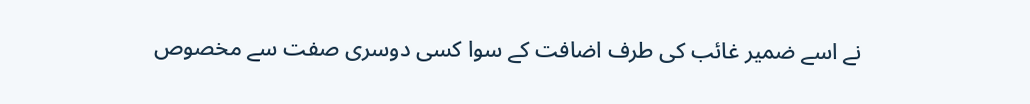نے اسے ضمیر غائب کی طرف اضافت کے سوا کسی دوسری صفت سے مخصوص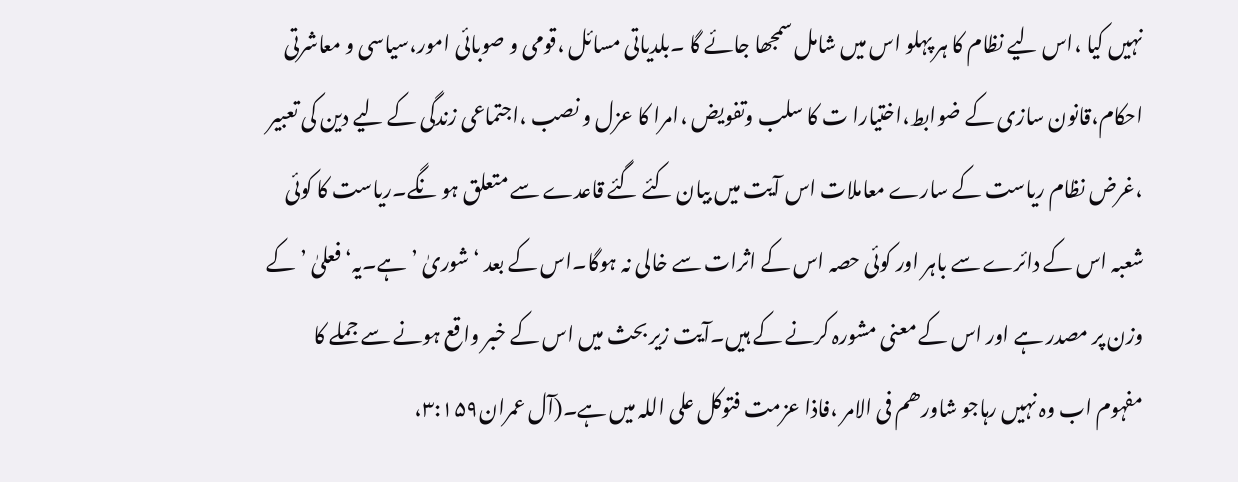نہیں کیا ،اس لیے نظام کا ہر پہلو اس میں شامل سمجھا جائے گا ۔بلدیاتی مسائل ،قومی و صوبائی امور،سیاسی و معاشرتی احکام،قانون سازی کے ضوابط،اختیارا ت کا سلب وتفویض ،امرا کا عزل و نصب ،اجتماعی زندگی کے لیے دین کی تعبیر ،غرض نظام ریاست کے سارے معاملات اس آیت میں بیان کئے گئے قاعدے سے متعلق ہو نگے۔ریاست کا کوئی شعبہ اس کے دائرے سے باہر اور کوئی حصہ اس کے اثرات سے خالی نہ ہوگا۔اس کے بعد ‘شوریٰ ’ہے۔یہ‘ فعلیٰ ’کے وزن پر مصدر ہے اور اس کے معنی مشورہ کرنے کے ہیں۔آیت زیر بحث میں اس کے خبر واقع ہونے سے جملے کا مفہوم اب وہ نہیں رہاجو شاورھم فی الامر ،فاذا عزمت فتوکل علی اللہ میں ہے۔(آل عمران۳:۱۵۹،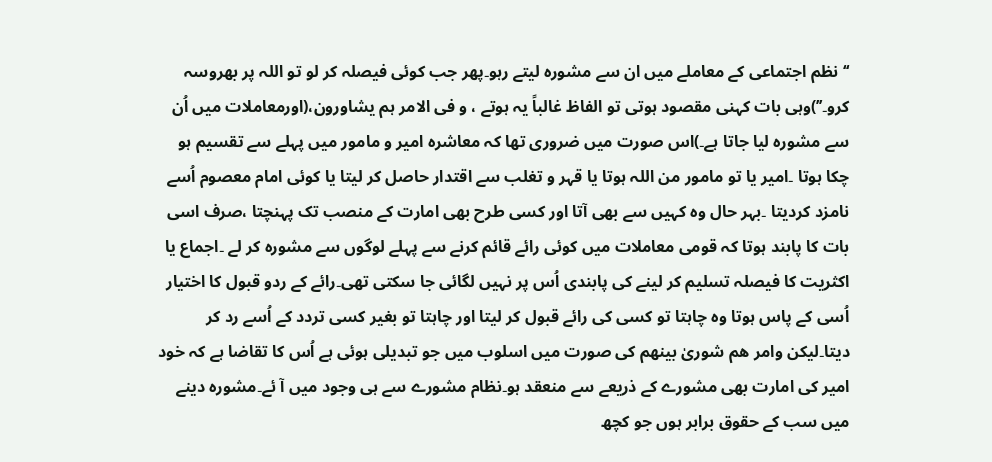‘‘نظم اجتماعی کے معاملے میں ان سے مشورہ لیتے رہو۔پھر جب کوئی فیصلہ کر لو تو اللہ پر بھروسہ کرو۔’’)وہی بات کہنی مقصود ہوتی تو الفاظ غالباً یہ ہوتے ، و فی الامر ہم یشاورون،(اورمعاملات میں اُن سے مشورہ لیا جاتا ہے۔)اس صورت میں ضروری تھا کہ معاشرہ امیر و مامور میں پہلے سے تقسیم ہو چکا ہوتا ۔امیر یا تو مامور من اللہ ہوتا یا قہر و تغلب سے اقتدار حاصل کر لیتا یا کوئی امام معصوم اُسے نامزد کردیتا ۔بہر حال وہ کہیں سے بھی آتا اور کسی طرح بھی امارت کے منصب تک پہنچتا ،صرف اسی بات کا پابند ہوتا کہ قومی معاملات میں کوئی رائے قائم کرنے سے پہلے لوگوں سے مشورہ کر لے ۔اجماع یا اکثریت کا فیصلہ تسلیم کر لینے کی پابندی اُس پر نہیں لگائی جا سکتی تھی۔رائے کے ردو قبول کا اختیار اُسی کے پاس ہوتا وہ چاہتا تو کسی کی رائے قبول کر لیتا اور چاہتا تو بغیر کسی تردد کے اُسے رد کر دیتا۔لیکن وامر ھم شوریٰ بینھم کی صورت میں اسلوب میں جو تبدیلی ہوئی ہے اُس کا تقاضا ہے کہ خود امیر کی امارت بھی مشورے کے ذریعے سے منعقد ہو۔نظام مشورے سے ہی وجود میں آ ئے۔مشورہ دینے میں سب کے حقوق برابر ہوں جو کچھ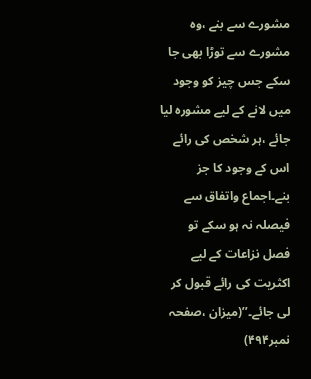مشورے سے بنے ،وہ مشورے سے توڑا بھی جا سکے جس چیز کو وجود میں لانے کے لیے مشورہ لیا جائے ،ہر شخص کی رائے اس کے وجود کا جز بنے۔اجماع واتفاق سے فیصلہ نہ ہو سکے تو فصل نزاعات کے لیے اکثریت کی رائے قبول کر لی جائے۔’’(میزان ،صفحہ نمبر۴۹۴)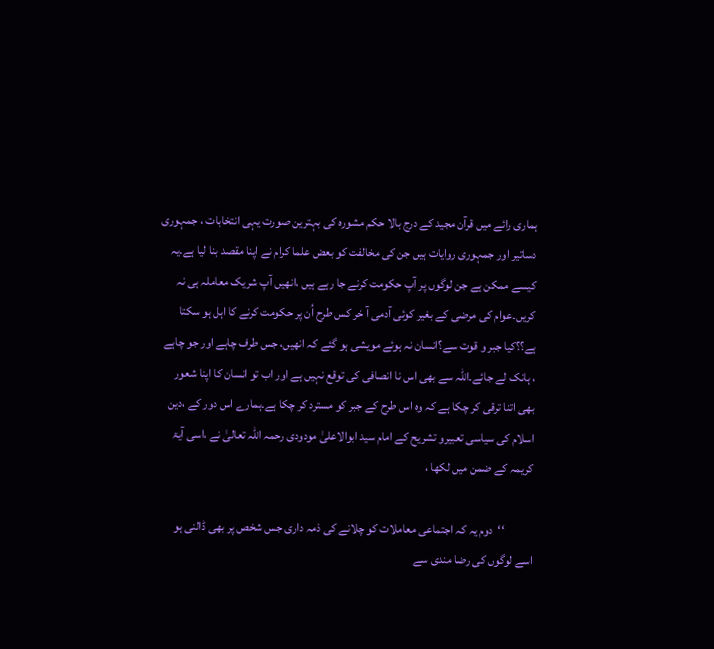ہماری رائے میں قرآن مجید کے درج بالا حکم مشورہ کی بہترین صورت یہی انتخابات ، جمہوری دساتیر اور جمہوری روایات ہیں جن کی مخالفت کو بعض علما کرام نے اپنا مقصد بنا لیا ہے۔یہ کیسے ممکن ہے جن لوگوں پر آپ حکومت کرنے جا رہے ہیں ،انھیں آپ شریک معاملہ ہی نہ کریں۔عوام کی مرضی کے بغیر کوئی آدمی آ خر کس طرح اُن پر حکومت کرنے کا اہل ہو سکتا ہے؟؟کیا جبر و قوت سے؟انسان نہ ہوئے مویشی ہو گئے کہ انھیں، جس طرف چاہے اور جو چاہے ، ہانک لے جائے۔اللہ سے بھی اس نا انصافی کی توقع نہیں ہے اور اب تو انسان کا اپنا شعور بھی اتنا ترقی کر چکا ہے کہ وہ اس طرح کے جبر کو مسترد کر چکا ہے۔ہمارے اس دور کے ،دین اسلام کی سیاسی تعبیرو تشریح کے امام سید ابوالاعلیٰ مودودی رحمہ اللہ تعالیٰ نے ،اسی آیۃ کریمہ کے ضمن میں لکھا ،

            ‘‘دوم یہ کہ اجتماعی معاملات کو چلانے کی ذمہ داری جس شخص پر بھی ڈالنی ہو اسے لوگوں کی رضا مندی سے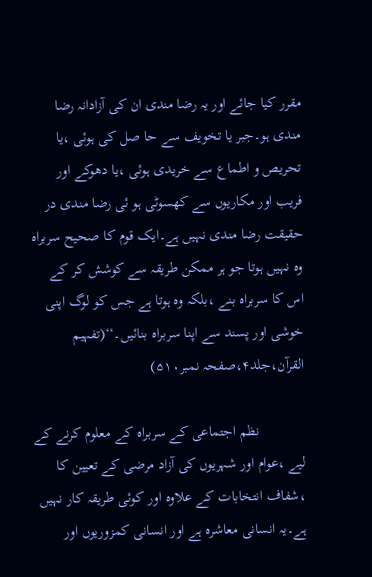مقرر کیا جائے اور یہ رضا مندی ان کی آزادانہ رضا مندی ہو۔جبر یا تخویف سے حا صل کی ہوئی ،یا تحریص و اطماع سے خریدی ہوئی ،یا دھوکے اور فریب اور مکاریوں سے کھسوٹی ہو ئی رضا مندی در حقیقت رضا مندی نہیں ہے۔ایک قوم کا صحیح سربراہ وہ نہیں ہوتا جو ہر ممکن طریقہ سے کوشش کر کے اس کا سربراہ بنے ،بلکہ وہ ہوتا ہے جس کو لوگ اپنی خوشی اور پسند سے اپنا سربراہ بنائیں۔‘‘(تفہیم القرآن،جلد۴،صفحہ نمبر۵۱۰)

            نظم اجتماعی کے سربراہ کے معلوم کرنے کے لیے ،عوام اور شہریوں کی آزاد مرضی کے تعیین کا ،شفاف انتخابات کے علاوہ اور کوئی طریقہ کار نہیں ہے۔یہ انسانی معاشرہ ہے اور انسانی کمزوریوں اور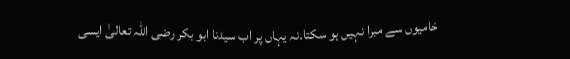خامیوں سے مبرا نہیں ہو سکتا۔نہ یہاں پر اب سیدنا ابو بکر رضی اللہ تعالیٰ ایسی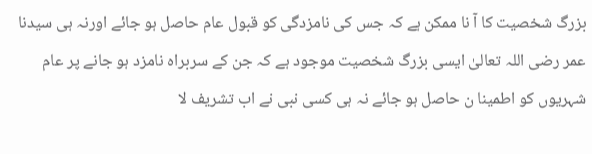بزرگ شخصیت کا آ نا ممکن ہے کہ جس کی نامزدگی کو قبول عام حاصل ہو جائے اورنہ ہی سیدنا عمر رضی اللہ تعالیٰ ایسی بزرگ شخصیت موجود ہے کہ جن کے سربراہ نامزد ہو جانے پر عام شہریوں کو اطمینا ن حاصل ہو جائے نہ ہی کسی نبی نے اب تشریف لا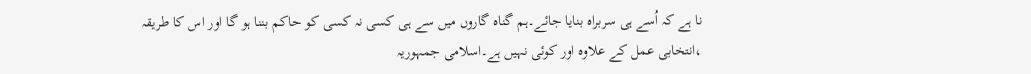نا ہے کہ اُسے ہی سربراہ بنایا جائے۔ہم گناہ گاروں میں سے ہی کسی نہ کسی کو حاکم بننا ہو گا اور اس کا طریقہ ،انتخابی عمل کے علاوہ اور کوئی نہیں ہے۔اسلامی جمہوریہ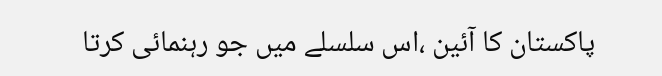پاکستان کا آئین ،اس سلسلے میں جو رہنمائی کرتا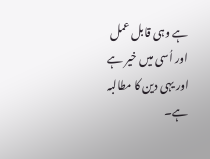ہے وہی قابل عمل اور اُسی میں خیر ہے اور یہی دین کا مطالبہ ہے۔